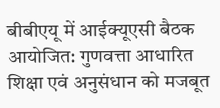बीबीएयू में आईक्यूएसी बैठक आयोजित: गुणवत्ता आधारित शिक्षा एवं अनुसंधान को मजबूत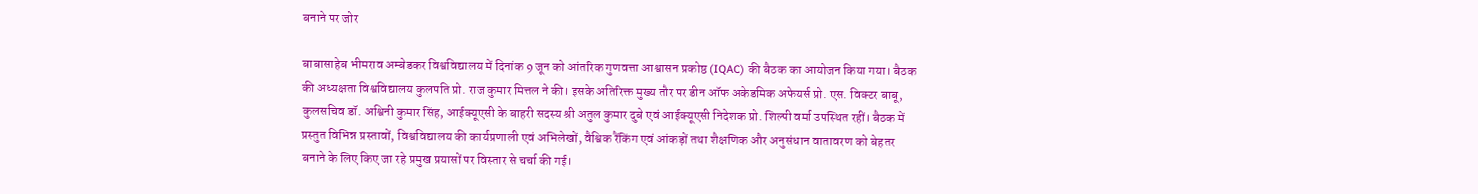बनाने पर जोर

बाबासाहेब भीमराव अम्बेडकर विश्वविद्यालय में दिनांक 9 जून को आंतरिक गुणवत्ता आश्वासन प्रकोष्ठ (IQAC) की बैठक का आयोजन किया गया। बैठक की अध्यक्षता विश्वविद्यालय कुलपति प्रो. राज कुमार मित्तल ने की। इसके अतिरिक्त मुख्य तौर पर डीन ऑफ अकेडमिक अफेयर्स प्रो. एस. विक्टर बाबू, कुलसचिव डॉ. अश्विनी कुमार सिंह, आईक्यूएसी के बाहरी सदस्य श्री अतुल कुमार दुबे एवं आईक्यूएसी निदेशक प्रो. शिल्पी वर्मा उपस्थित रहीं। बैठक में प्रस्तुत विभिन्न प्रस्तावों, विश्वविद्यालय की कार्यप्रणाली एवं अभिलेखों, वैश्विक रैंकिंग एवं आंकड़ों तथा शैक्षणिक और अनुसंधान वातावरण को बेहतर बनाने के लिए किए जा रहे प्रमुख प्रयासों पर विस्तार से चर्चा की गई।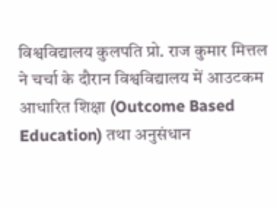विश्वविद्यालय कुलपति प्रो. राज कुमार मित्तल ने चर्चा के दौरान विश्वविद्यालय में आउटकम आधारित शिक्षा (Outcome Based Education) तथा अनुसंधान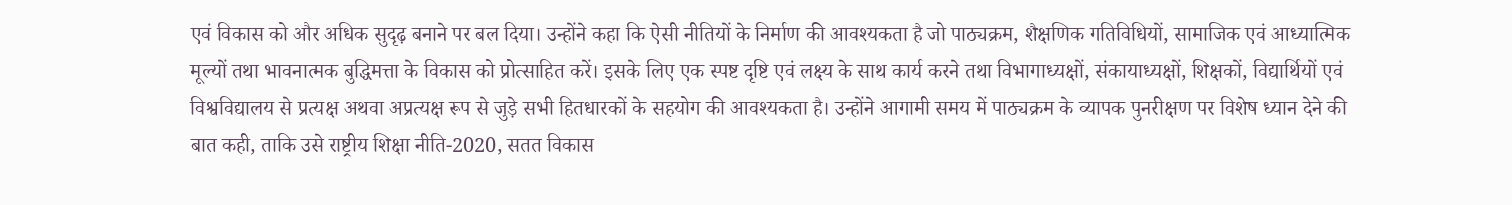एवं विकास को और अधिक सुदृढ़ बनाने पर बल दिया। उन्होंने कहा कि ऐसी नीतियों के निर्माण की आवश्यकता है जो पाठ्यक्रम, शैक्षणिक गतिविधियों, सामाजिक एवं आध्यात्मिक मूल्यों तथा भावनात्मक बुद्धिमत्ता के विकास को प्रोत्साहित करें। इसके लिए एक स्पष्ट दृष्टि एवं लक्ष्य के साथ कार्य करने तथा विभागाध्यक्षों, संकायाध्यक्षों, शिक्षकों, विद्यार्थियों एवं विश्वविद्यालय से प्रत्यक्ष अथवा अप्रत्यक्ष रूप से जुड़े सभी हितधारकों के सहयोग की आवश्यकता है। उन्होंने आगामी समय में पाठ्यक्रम के व्यापक पुनरीक्षण पर विशेष ध्यान देने की बात कही, ताकि उसे राष्ट्रीय शिक्षा नीति-2020, सतत विकास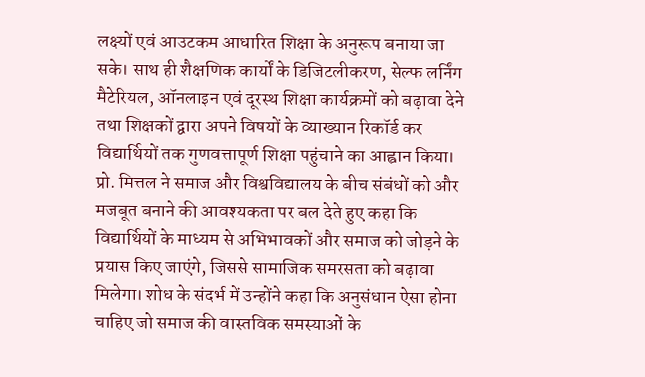लक्ष्यों एवं आउटकम आधारित शिक्षा के अनुरूप बनाया जा सके। साथ ही शैक्षणिक कार्यों के डिजिटलीकरण, सेल्फ लर्निंग मैटेरियल, ऑनलाइन एवं दूरस्थ शिक्षा कार्यक्रमों को बढ़ावा देने तथा शिक्षकों द्वारा अपने विषयों के व्याख्यान रिकॉर्ड कर विद्यार्थियों तक गुणवत्तापूर्ण शिक्षा पहुंचाने का आह्वान किया। प्रो. मित्तल ने समाज और विश्वविद्यालय के बीच संबंधों को और मजबूत बनाने की आवश्यकता पर बल देते हुए कहा कि विद्यार्थियों के माध्यम से अभिभावकों और समाज को जोड़ने के प्रयास किए जाएंगे, जिससे सामाजिक समरसता को बढ़ावा मिलेगा। शोध के संदर्भ में उन्होंने कहा कि अनुसंधान ऐसा होना चाहिए जो समाज की वास्तविक समस्याओं के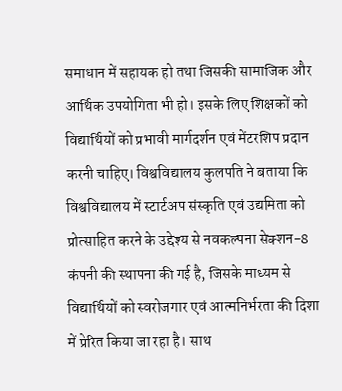समाधान में सहायक हो तथा जिसकी सामाजिक और आर्थिक उपयोगिता भी हो। इसके लिए शिक्षकों को विद्यार्थियों को प्रभावी मार्गदर्शन एवं मेंटरशिप प्रदान करनी चाहिए। विश्वविद्यालय कुलपति ने बताया कि विश्वविद्यालय में स्टार्टअप संस्कृति एवं उद्यमिता को प्रोत्साहित करने के उद्देश्य से नवकल्पना सेक्शन-8 कंपनी की स्थापना की गई है, जिसके माध्यम से विद्यार्थियों को स्वरोजगार एवं आत्मनिर्भरता की दिशा में प्रेरित किया जा रहा है। साथ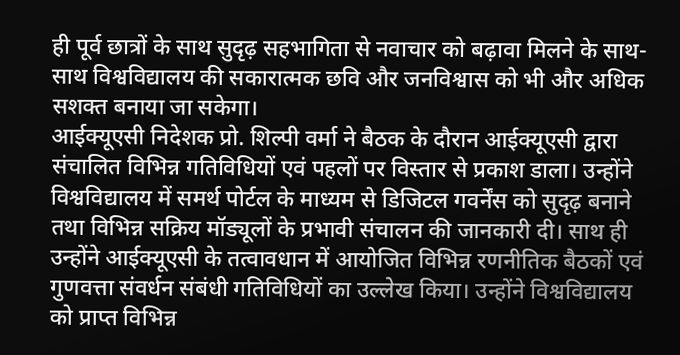ही पूर्व छात्रों के साथ सुदृढ़ सहभागिता से नवाचार को बढ़ावा मिलने के साथ-साथ विश्वविद्यालय की सकारात्मक छवि और जनविश्वास को भी और अधिक सशक्त बनाया जा सकेगा।
आईक्यूएसी निदेशक प्रो. शिल्पी वर्मा ने बैठक के दौरान आईक्यूएसी द्वारा संचालित विभिन्न गतिविधियों एवं पहलों पर विस्तार से प्रकाश डाला। उन्होंने विश्वविद्यालय में समर्थ पोर्टल के माध्यम से डिजिटल गवर्नेंस को सुदृढ़ बनाने तथा विभिन्न सक्रिय मॉड्यूलों के प्रभावी संचालन की जानकारी दी। साथ ही उन्होंने आईक्यूएसी के तत्वावधान में आयोजित विभिन्न रणनीतिक बैठकों एवं गुणवत्ता संवर्धन संबंधी गतिविधियों का उल्लेख किया। उन्होंने विश्वविद्यालय को प्राप्त विभिन्न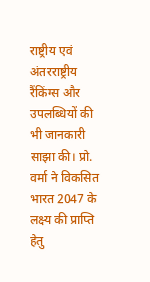राष्ट्रीय एवं अंतरराष्ट्रीय रैंकिंग्स और उपलब्धियों की भी जानकारी साझा की। प्रो. वर्मा ने विकसित भारत 2047 के लक्ष्य की प्राप्ति हेतु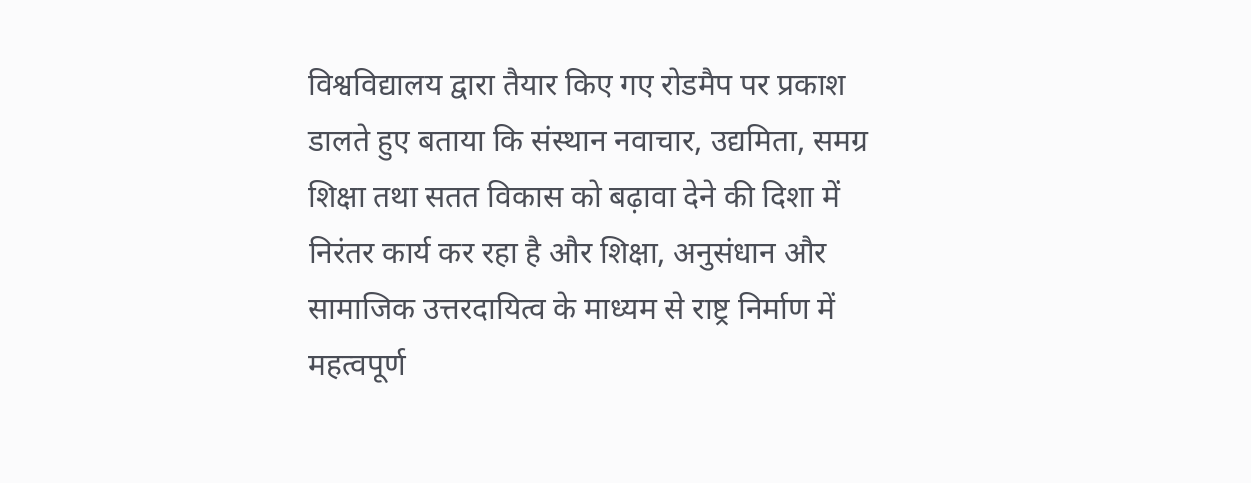विश्वविद्यालय द्वारा तैयार किए गए रोडमैप पर प्रकाश डालते हुए बताया कि संस्थान नवाचार, उद्यमिता, समग्र शिक्षा तथा सतत विकास को बढ़ावा देने की दिशा में निरंतर कार्य कर रहा है और शिक्षा, अनुसंधान और सामाजिक उत्तरदायित्व के माध्यम से राष्ट्र निर्माण में महत्वपूर्ण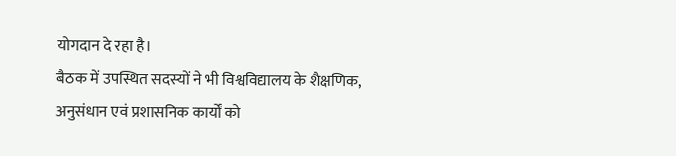योगदान दे रहा है।
बैठक में उपस्थित सदस्यों ने भी विश्वविद्यालय के शैक्षणिक, अनुसंधान एवं प्रशासनिक कार्यों को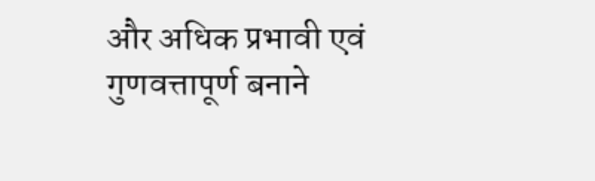और अधिक प्रभावी एवं गुणवत्तापूर्ण बनाने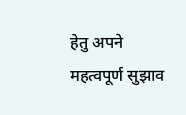हेतु अपने महत्वपूर्ण सुझाव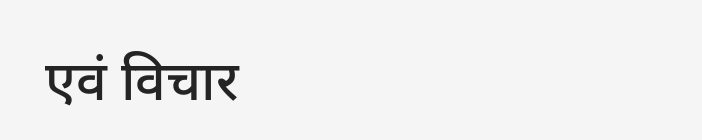एवं विचार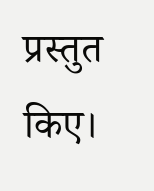प्रस्तुत किए।